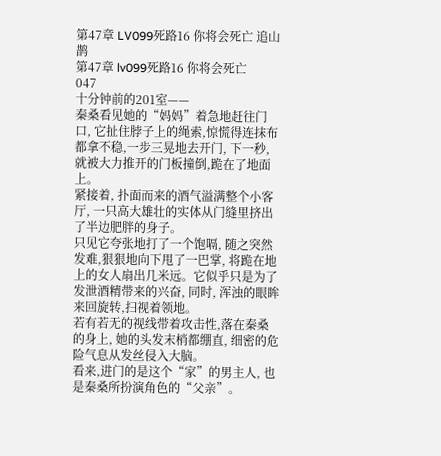第47章 LV099死路16 你将会死亡 追山鹊
第47章 lv099死路16 你将会死亡
047
十分钟前的201室——
秦桑看见她的“妈妈”着急地赶往门口, 它扯住脖子上的绳索,惊慌得连抹布都拿不稳,一步三晃地去开门, 下一秒, 就被大力推开的门板撞倒,跪在了地面上。
紧接着, 扑面而来的酒气溢满整个小客厅, 一只高大雄壮的实体从门缝里挤出了半边肥胖的身子。
只见它夸张地打了一个饱嗝, 随之突然发难,狠狠地向下甩了一巴掌, 将跪在地上的女人扇出几米远。它似乎只是为了发泄酒精带来的兴奋, 同时, 浑浊的眼眸来回旋转,扫视着领地。
若有若无的视线带着攻击性,落在秦桑的身上, 她的头发末梢都绷直, 细密的危险气息从发丝侵入大脑。
看来,进门的是这个“家”的男主人, 也是秦桑所扮演角色的“父亲”。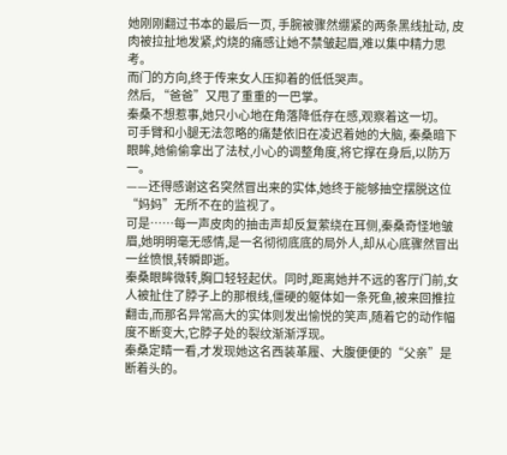她刚刚翻过书本的最后一页, 手腕被骤然绷紧的两条黑线扯动, 皮肉被拉扯地发紧,灼烧的痛感让她不禁皱起眉,难以集中精力思考。
而门的方向,终于传来女人压抑着的低低哭声。
然后, “爸爸”又甩了重重的一巴掌。
秦桑不想惹事,她只小心地在角落降低存在感,观察着这一切。
可手臂和小腿无法忽略的痛楚依旧在凌迟着她的大脑, 秦桑暗下眼眸,她偷偷拿出了法杖,小心的调整角度,将它撑在身后,以防万一。
——还得感谢这名突然冒出来的实体,她终于能够抽空摆脱这位“妈妈”无所不在的监视了。
可是……每一声皮肉的抽击声却反复萦绕在耳侧,秦桑奇怪地皱眉,她明明毫无感情,是一名彻彻底底的局外人,却从心底骤然冒出一丝愤恨,转瞬即逝。
秦桑眼眸微转,胸口轻轻起伏。同时,距离她并不远的客厅门前,女人被扯住了脖子上的那根线,僵硬的躯体如一条死鱼,被来回推拉翻击,而那名异常高大的实体则发出愉悦的笑声,随着它的动作幅度不断变大,它脖子处的裂纹渐渐浮现。
秦桑定睛一看,才发现她这名西装革履、大腹便便的“父亲”是断着头的。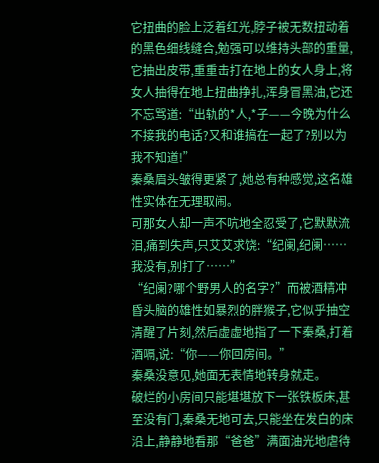它扭曲的脸上泛着红光,脖子被无数扭动着的黑色细线缝合,勉强可以维持头部的重量,它抽出皮带,重重击打在地上的女人身上,将女人抽得在地上扭曲挣扎,浑身冒黑油,它还不忘骂道:“出轨的*人,*子——今晚为什么不接我的电话?又和谁搞在一起了?别以为我不知道!”
秦桑眉头皱得更紧了,她总有种感觉,这名雄性实体在无理取闹。
可那女人却一声不吭地全忍受了,它默默流泪,痛到失声,只艾艾求饶:“纪阑,纪阑……我没有,别打了……”
“纪阑?哪个野男人的名字?”而被酒精冲昏头脑的雄性如暴烈的胖猴子,它似乎抽空清醒了片刻,然后虚虚地指了一下秦桑,打着酒嗝,说:“你——你回房间。”
秦桑没意见,她面无表情地转身就走。
破烂的小房间只能堪堪放下一张铁板床,甚至没有门,秦桑无地可去,只能坐在发白的床沿上,静静地看那“爸爸”满面油光地虐待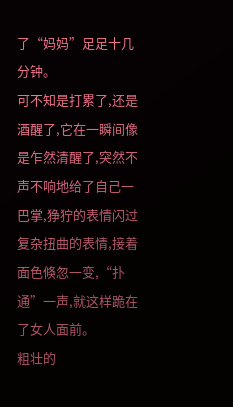了“妈妈”足足十几分钟。
可不知是打累了,还是酒醒了,它在一瞬间像是乍然清醒了,突然不声不响地给了自己一巴掌,狰狞的表情闪过复杂扭曲的表情,接着面色倏忽一变,“扑通”一声,就这样跪在了女人面前。
粗壮的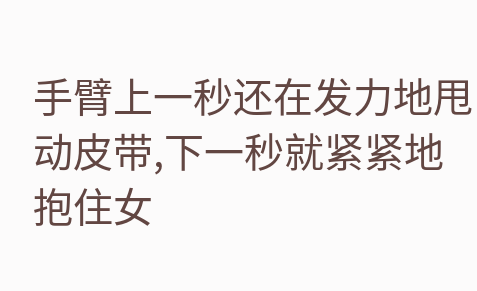手臂上一秒还在发力地甩动皮带,下一秒就紧紧地抱住女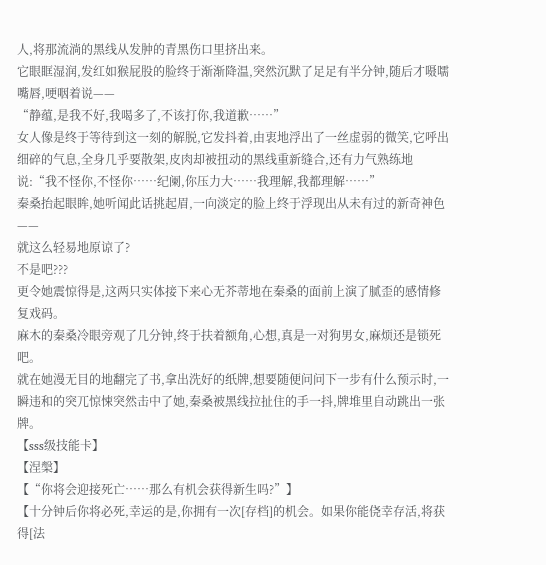人,将那流淌的黑线从发肿的青黑伤口里挤出来。
它眼眶湿润,发红如猴屁股的脸终于渐渐降温,突然沉默了足足有半分钟,随后才嗫嚅嘴唇,哽咽着说——
“静蕴,是我不好,我喝多了,不该打你,我道歉……”
女人像是终于等待到这一刻的解脱,它发抖着,由衷地浮出了一丝虚弱的微笑,它呼出细碎的气息,全身几乎要散架,皮肉却被扭动的黑线重新缝合,还有力气熟练地说:“我不怪你,不怪你……纪阑,你压力大……我理解,我都理解……”
秦桑抬起眼眸,她听闻此话挑起眉,一向淡定的脸上终于浮现出从未有过的新奇神色——
就这么轻易地原谅了?
不是吧???
更令她震惊得是,这两只实体接下来心无芥蒂地在秦桑的面前上演了腻歪的感情修复戏码。
麻木的秦桑冷眼旁观了几分钟,终于扶着额角,心想,真是一对狗男女,麻烦还是锁死吧。
就在她漫无目的地翻完了书,拿出洗好的纸牌,想要随便问问下一步有什么预示时,一瞬违和的突兀惊悚突然击中了她,秦桑被黑线拉扯住的手一抖,牌堆里自动跳出一张牌。
【sss级技能卡】
【涅槃】
【“你将会迎接死亡……那么有机会获得新生吗?”】
【十分钟后你将必死,幸运的是,你拥有一次[存档]的机会。如果你能侥幸存活,将获得[法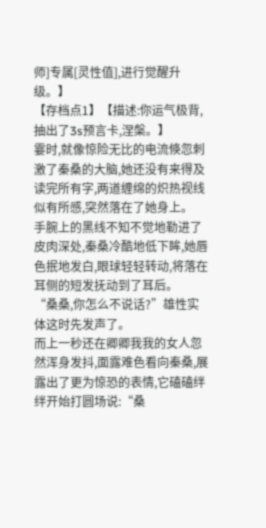师]专属[灵性值],进行觉醒升级。】
【存档点1】【描述:你运气极背,抽出了3s预言卡,涅槃。】
霎时,就像惊险无比的电流倏忽刺激了秦桑的大脑,她还没有来得及读完所有字,两道缠绵的炽热视线似有所感,突然落在了她身上。
手腕上的黑线不知不觉地勒进了皮肉深处,秦桑冷酷地低下眸,她唇色抿地发白,眼球轻轻转动,将落在耳侧的短发抚动到了耳后。
“桑桑,你怎么不说话?”雄性实体这时先发声了。
而上一秒还在卿卿我我的女人忽然浑身发抖,面露难色看向秦桑,展露出了更为惊恐的表情,它磕磕绊绊开始打圆场说:“桑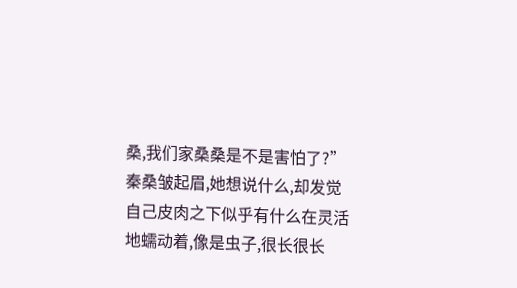桑,我们家桑桑是不是害怕了?”
秦桑皱起眉,她想说什么,却发觉自己皮肉之下似乎有什么在灵活地蠕动着,像是虫子,很长很长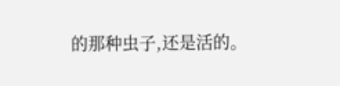的那种虫子,还是活的。